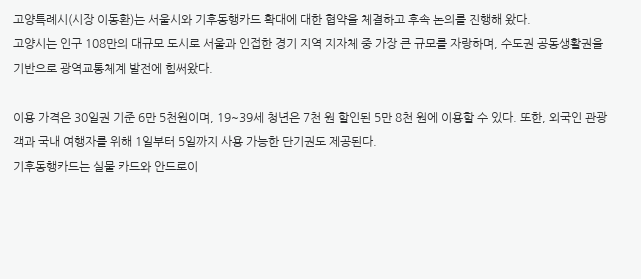고양특례시(시장 이동환)는 서울시와 기후동행카드 확대에 대한 협약을 체결하고 후속 논의를 진행해 왔다.
고양시는 인구 108만의 대규모 도시로 서울과 인접한 경기 지역 지자체 중 가장 큰 규모를 자랑하며, 수도권 공동생활권을 기반으로 광역교통체계 발전에 힘써왔다.

이용 가격은 30일권 기준 6만 5천원이며, 19~39세 청년은 7천 원 할인된 5만 8천 원에 이용할 수 있다. 또한, 외국인 관광객과 국내 여행자를 위해 1일부터 5일까지 사용 가능한 단기권도 제공된다.
기후동행카드는 실물 카드와 안드로이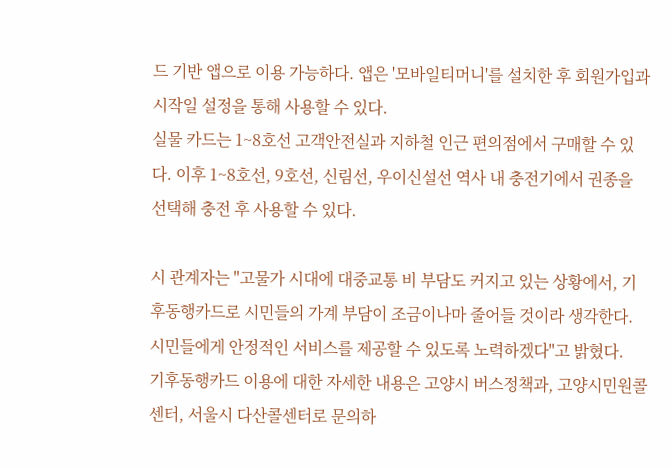드 기반 앱으로 이용 가능하다. 앱은 '모바일티머니'를 설치한 후 회원가입과 시작일 설정을 통해 사용할 수 있다.
실물 카드는 1~8호선 고객안전실과 지하철 인근 편의점에서 구매할 수 있다. 이후 1~8호선, 9호선, 신림선, 우이신설선 역사 내 충전기에서 권종을 선택해 충전 후 사용할 수 있다.

시 관계자는 "고물가 시대에 대중교통 비 부담도 커지고 있는 상황에서, 기후동행카드로 시민들의 가계 부담이 조금이나마 줄어들 것이라 생각한다. 시민들에게 안정적인 서비스를 제공할 수 있도록 노력하겠다"고 밝혔다.
기후동행카드 이용에 대한 자세한 내용은 고양시 버스정책과, 고양시민원콜센터, 서울시 다산콜센터로 문의하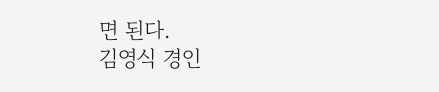면 된다.
김영식 경인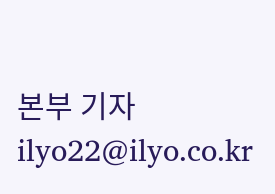본부 기자 ilyo22@ilyo.co.kr